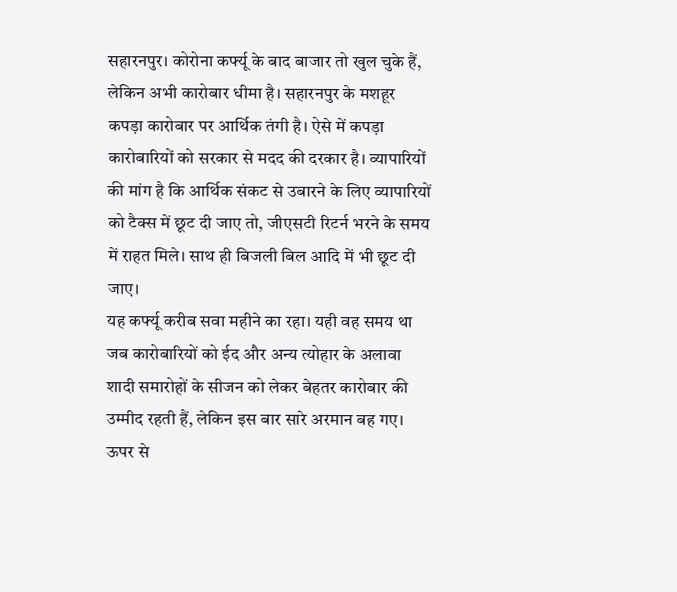सहारनपुर। कोरोना कर्फ्यू के बाद बाजार तो खुल चुके हैं, लेकिन अभी कारोबार धीमा है। सहारनपुर के मशहूर कपड़ा कारोबार पर आर्थिक तंगी है। ऐसे में कपड़ा कारोबारियों को सरकार से मदद की दरकार है। व्यापारियों की मांग है कि आर्थिक संकट से उबारने के लिए व्यापारियों को टैक्स में छूट दी जाए तो, जीएसटी रिटर्न भरने के समय में राहत मिले। साथ ही बिजली बिल आदि में भी छूट दी जाए।
यह कर्फ्यू करीब सवा महीने का रहा। यही वह समय था जब कारोबारियों को ईद और अन्य त्योहार के अलावा शादी समारोहों के सीजन को लेकर बेहतर कारोबार की उम्मीद रहती हैं, लेकिन इस बार सारे अरमान बह गए। ऊपर से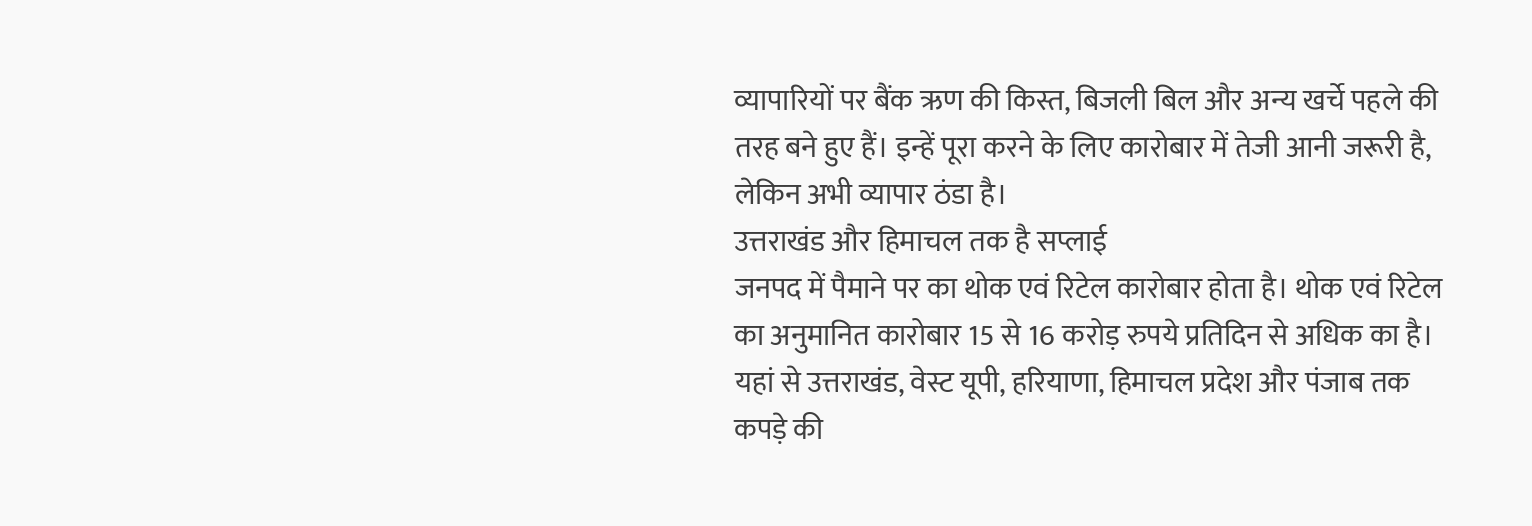व्यापारियों पर बैंक ऋण की किस्त, बिजली बिल और अन्य खर्चे पहले की तरह बने हुए हैं। इन्हें पूरा करने के लिए कारोबार में तेजी आनी जरूरी है, लेकिन अभी व्यापार ठंडा है।
उत्तराखंड और हिमाचल तक है सप्लाई
जनपद में पैमाने पर का थोक एवं रिटेल कारोबार होता है। थोक एवं रिटेल का अनुमानित कारोबार 15 से 16 करोड़ रुपये प्रतिदिन से अधिक का है। यहां से उत्तराखंड, वेस्ट यूपी, हरियाणा, हिमाचल प्रदेश और पंजाब तक कपड़े की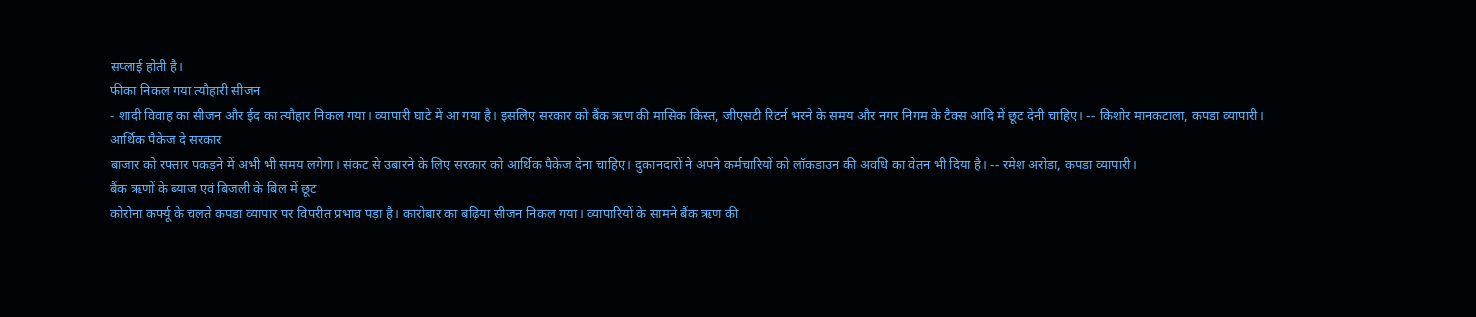सप्लाई होती है।
फीका निकल गया त्यौहारी सीजन
- शादी विवाह का सीजन और ईद का त्यौहार निकल गया। व्यापारी घाटे में आ गया है। इसलिए सरकार को बैंक ऋण की मासिक किस्त, जीएसटी रिटर्न भरने के समय और नगर निगम के टैक्स आदि में छूट देनी चाहिए। -- किशोर मानकटाला, कपडा व्यापारी।
आर्थिक पैकेज दे सरकार
बाजार को रफ्तार पकड़ने में अभी भी समय लगेगा। संकट से उबारने के लिए सरकार को आर्थिक पैकेज देना चाहिए। दुकानदारों ने अपने कर्मचारियों को लॉकडाउन की अवधि का वेतन भी दिया है। -- रमेश अरोडा, कपडा व्यापारी।
बैंक ऋणों के ब्याज एवं बिजली के बिल में छूट
कोरोना कर्फ्यू के चलते कपडा व्यापार पर विपरीत प्रभाव पड़ा है। कारोबार का बढ़िया सीजन निकल गया। व्यापारियों के सामने बैंक ऋण की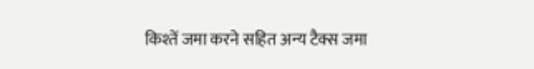किश्तें जमा करने सहित अन्य टैक्स जमा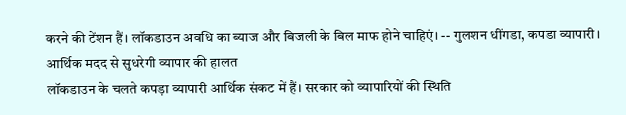करने की टेंशन हैं। लॉकडाउन अवधि का ब्याज और बिजली के बिल माफ होने चाहिएं। -- गुलशन धींगडा, कपडा व्यापारी।
आर्थिक मदद से सुधरेगी व्यापार की हालत
लॉकडाउन के चलते कपड़ा व्यापारी आर्थिक संकट में हैं। सरकार को व्यापारियों की स्थिति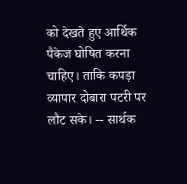को देखते हुए आर्थिक पैकेज घोषित करना चाहिए। ताकि कपड़ा व्यापार दोबारा पटरी पर लौट सके। -- सार्थक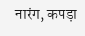नारंग, कपड़ा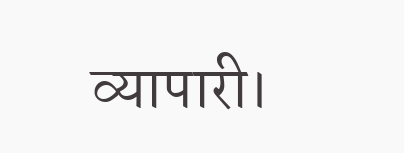व्यापारी।